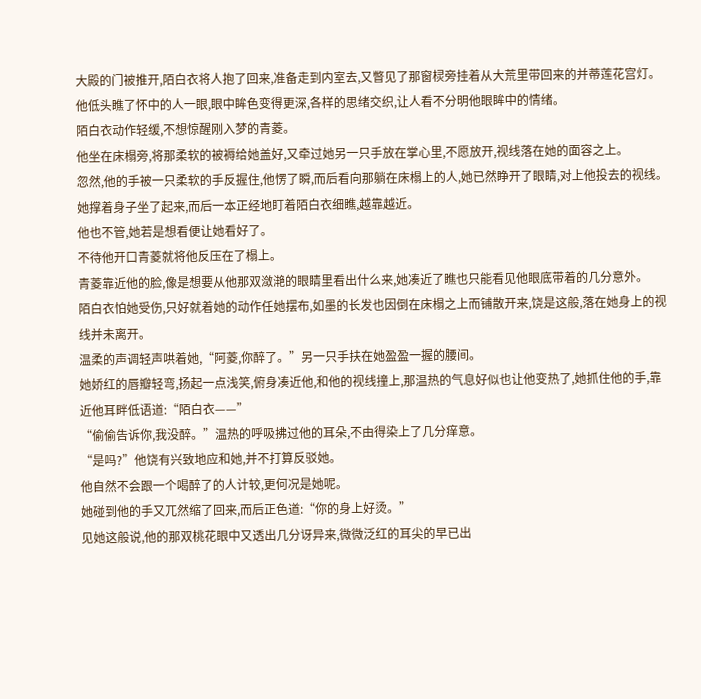大殿的门被推开,陌白衣将人抱了回来,准备走到内室去,又瞥见了那窗棂旁挂着从大荒里带回来的并蒂莲花宫灯。
他低头瞧了怀中的人一眼,眼中眸色变得更深,各样的思绪交织,让人看不分明他眼眸中的情绪。
陌白衣动作轻缓,不想惊醒刚入梦的青菱。
他坐在床榻旁,将那柔软的被褥给她盖好,又牵过她另一只手放在掌心里,不愿放开,视线落在她的面容之上。
忽然,他的手被一只柔软的手反握住,他愣了瞬,而后看向那躺在床榻上的人,她已然睁开了眼睛,对上他投去的视线。
她撑着身子坐了起来,而后一本正经地盯着陌白衣细瞧,越靠越近。
他也不管,她若是想看便让她看好了。
不待他开口青菱就将他反压在了榻上。
青菱靠近他的脸,像是想要从他那双潋滟的眼睛里看出什么来,她凑近了瞧也只能看见他眼底带着的几分意外。
陌白衣怕她受伤,只好就着她的动作任她摆布,如墨的长发也因倒在床榻之上而铺散开来,饶是这般,落在她身上的视线并未离开。
温柔的声调轻声哄着她,“阿菱,你醉了。”另一只手扶在她盈盈一握的腰间。
她娇红的唇瓣轻弯,扬起一点浅笑,俯身凑近他,和他的视线撞上,那温热的气息好似也让他变热了,她抓住他的手,靠近他耳畔低语道:“陌白衣——”
“偷偷告诉你,我没醉。”温热的呼吸拂过他的耳朵,不由得染上了几分痒意。
“是吗?”他饶有兴致地应和她,并不打算反驳她。
他自然不会跟一个喝醉了的人计较,更何况是她呢。
她碰到他的手又兀然缩了回来,而后正色道:“你的身上好烫。”
见她这般说,他的那双桃花眼中又透出几分讶异来,微微泛红的耳尖的早已出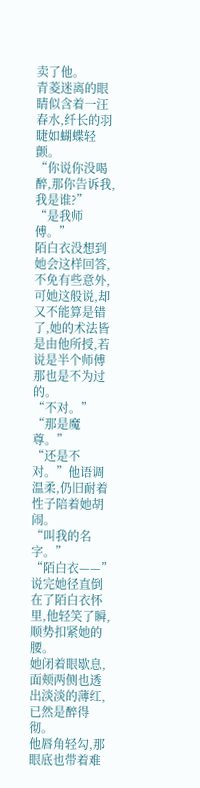卖了他。
青菱迷离的眼睛似含着一汪春水,纤长的羽睫如蝴蝶轻颤。
“你说你没喝醉,那你告诉我,我是谁?”
“是我师傅。”
陌白衣没想到她会这样回答,不免有些意外,可她这般说,却又不能算是错了,她的术法皆是由他所授,若说是半个师傅那也是不为过的。
“不对。”
“那是魔尊。”
“还是不对。”他语调温柔,仍旧耐着性子陪着她胡闹。
“叫我的名字。”
“陌白衣——”
说完她径直倒在了陌白衣怀里,他轻笑了瞬,顺势扣紧她的腰。
她闭着眼歇息,面颊两侧也透出淡淡的薄红,已然是醉得彻。
他唇角轻勾,那眼底也带着难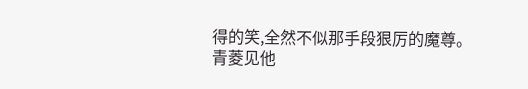得的笑,全然不似那手段狠厉的魔尊。
青菱见他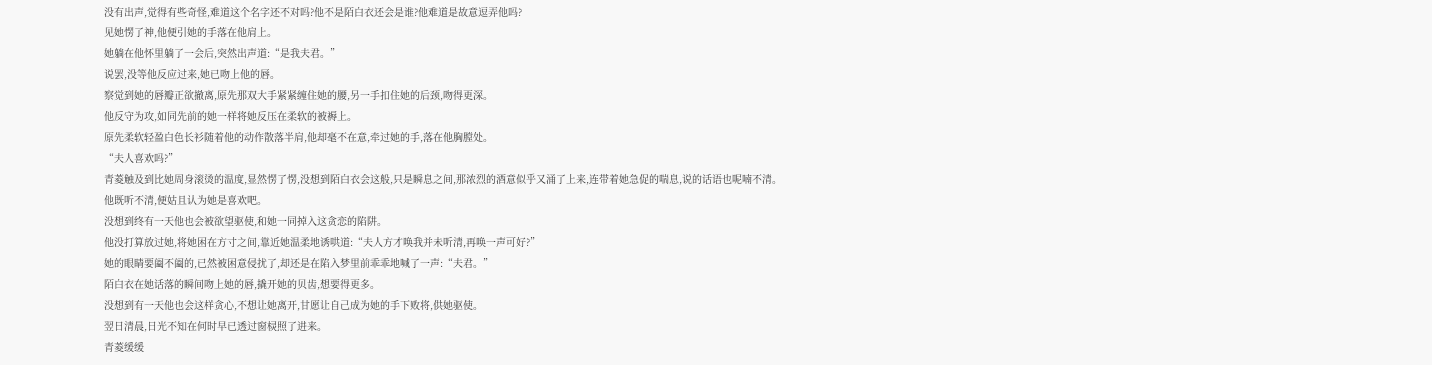没有出声,觉得有些奇怪,难道这个名字还不对吗?他不是陌白衣还会是谁?他难道是故意逗弄他吗?
见她愣了神,他便引她的手落在他肩上。
她躺在他怀里躺了一会后,突然出声道:“是我夫君。”
说罢,没等他反应过来,她已吻上他的唇。
察觉到她的唇瓣正欲撤离,原先那双大手紧紧缠住她的腰,另一手扣住她的后颈,吻得更深。
他反守为攻,如同先前的她一样将她反压在柔软的被褥上。
原先柔软轻盈白色长衫随着他的动作散落半肩,他却毫不在意,牵过她的手,落在他胸膛处。
“夫人喜欢吗?”
青菱触及到比她周身滚烫的温度,显然愣了愣,没想到陌白衣会这般,只是瞬息之间,那浓烈的酒意似乎又涌了上来,连带着她急促的喘息,说的话语也呢喃不清。
他既听不清,便姑且认为她是喜欢吧。
没想到终有一天他也会被欲望驱使,和她一同掉入这贪恋的陷阱。
他没打算放过她,将她困在方寸之间,靠近她温柔地诱哄道:“夫人方才唤我并未听清,再唤一声可好?”
她的眼睛要阖不阖的,已然被困意侵扰了,却还是在陷入梦里前乖乖地喊了一声:“夫君。”
陌白衣在她话落的瞬间吻上她的唇,撬开她的贝齿,想要得更多。
没想到有一天他也会这样贪心,不想让她离开,甘愿让自己成为她的手下败将,供她驱使。
翌日清晨,日光不知在何时早已透过窗棂照了进来。
青菱缓缓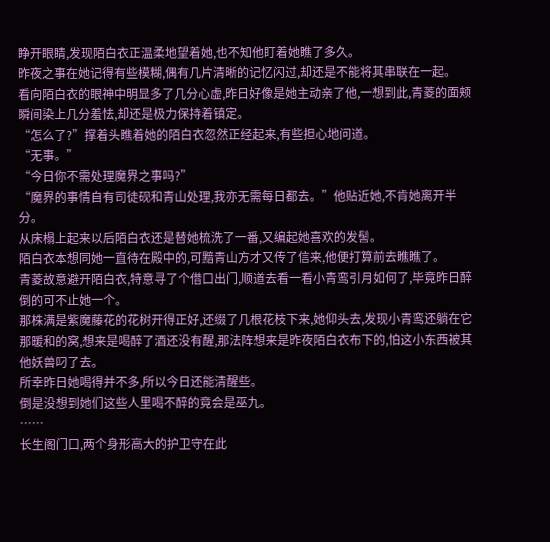睁开眼睛,发现陌白衣正温柔地望着她,也不知他盯着她瞧了多久。
昨夜之事在她记得有些模糊,偶有几片清晰的记忆闪过,却还是不能将其串联在一起。
看向陌白衣的眼神中明显多了几分心虚,昨日好像是她主动亲了他,一想到此,青菱的面颊瞬间染上几分羞怯,却还是极力保持着镇定。
“怎么了?”撑着头瞧着她的陌白衣忽然正经起来,有些担心地问道。
“无事。”
“今日你不需处理魔界之事吗?”
“魔界的事情自有司徒砚和青山处理,我亦无需每日都去。”他贴近她,不肯她离开半分。
从床榻上起来以后陌白衣还是替她梳洗了一番,又编起她喜欢的发髻。
陌白衣本想同她一直待在殿中的,可黯青山方才又传了信来,他便打算前去瞧瞧了。
青菱故意避开陌白衣,特意寻了个借口出门,顺道去看一看小青鸾引月如何了,毕竟昨日醉倒的可不止她一个。
那株满是紫魔藤花的花树开得正好,还缀了几根花枝下来,她仰头去,发现小青鸾还躺在它那暖和的窝,想来是喝醉了酒还没有醒,那法阵想来是昨夜陌白衣布下的,怕这小东西被其他妖兽叼了去。
所幸昨日她喝得并不多,所以今日还能清醒些。
倒是没想到她们这些人里喝不醉的竟会是巫九。
……
长生阁门口,两个身形高大的护卫守在此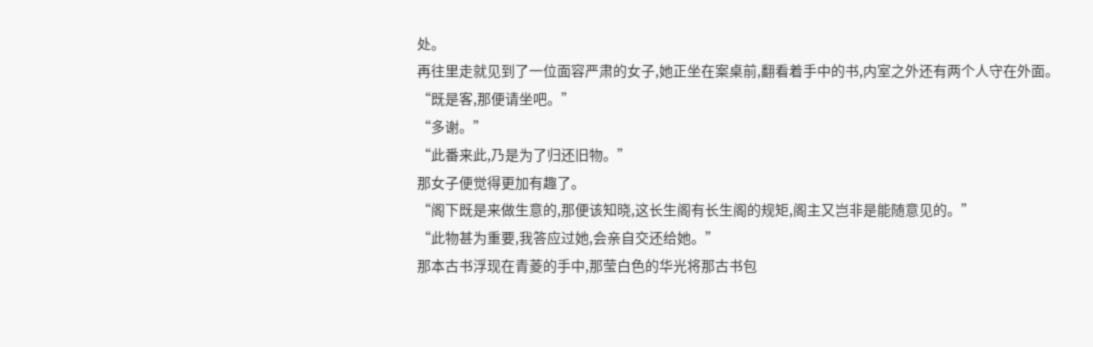处。
再往里走就见到了一位面容严肃的女子,她正坐在案桌前,翻看着手中的书,内室之外还有两个人守在外面。
“既是客,那便请坐吧。”
“多谢。”
“此番来此,乃是为了归还旧物。”
那女子便觉得更加有趣了。
“阁下既是来做生意的,那便该知晓,这长生阁有长生阁的规矩,阁主又岂非是能随意见的。”
“此物甚为重要,我答应过她,会亲自交还给她。”
那本古书浮现在青菱的手中,那莹白色的华光将那古书包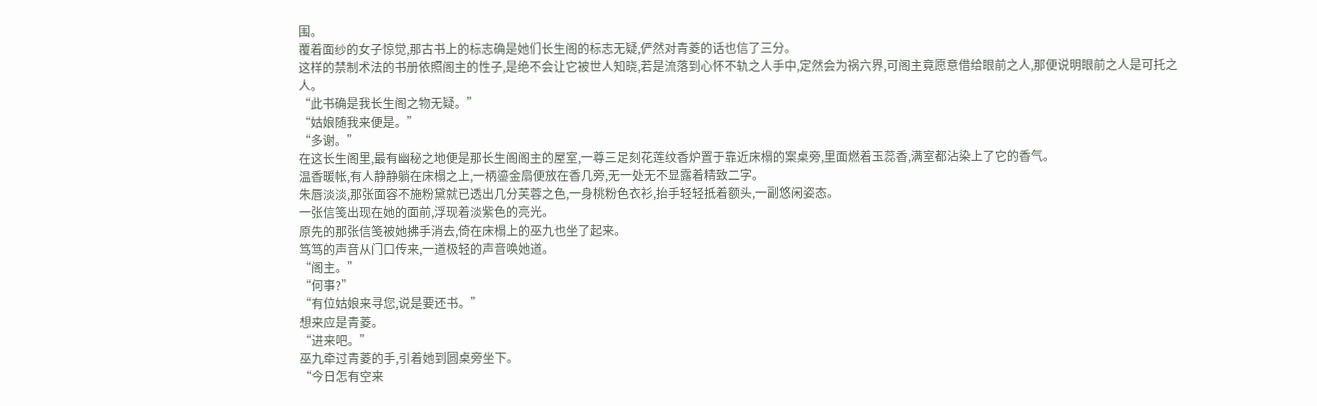围。
覆着面纱的女子惊觉,那古书上的标志确是她们长生阁的标志无疑,俨然对青菱的话也信了三分。
这样的禁制术法的书册依照阁主的性子,是绝不会让它被世人知晓,若是流落到心怀不轨之人手中,定然会为祸六界,可阁主竟愿意借给眼前之人,那便说明眼前之人是可托之人。
“此书确是我长生阁之物无疑。”
“姑娘随我来便是。”
“多谢。”
在这长生阁里,最有幽秘之地便是那长生阁阁主的屋室,一尊三足刻花莲纹香炉置于靠近床榻的案桌旁,里面燃着玉蕊香,满室都沾染上了它的香气。
温香暖帐,有人静静躺在床榻之上,一柄鎏金扇便放在香几旁,无一处无不显露着精致二字。
朱唇淡淡,那张面容不施粉黛就已透出几分芙蓉之色,一身桃粉色衣衫,抬手轻轻抵着额头,一副悠闲姿态。
一张信笺出现在她的面前,浮现着淡紫色的亮光。
原先的那张信笺被她拂手消去,倚在床榻上的巫九也坐了起来。
笃笃的声音从门口传来,一道极轻的声音唤她道。
“阁主。”
“何事?”
“有位姑娘来寻您,说是要还书。”
想来应是青菱。
“进来吧。”
巫九牵过青菱的手,引着她到圆桌旁坐下。
“今日怎有空来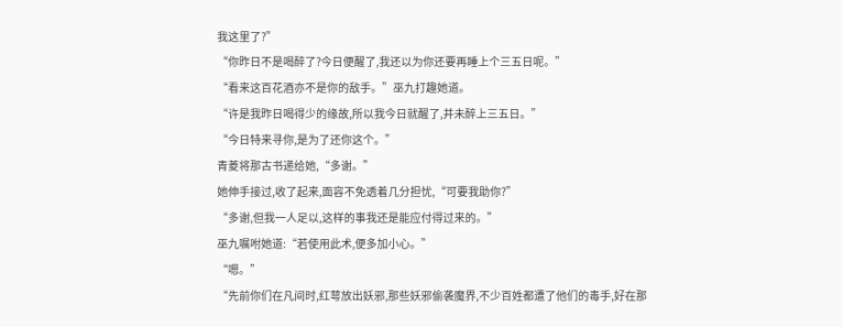我这里了?”
“你昨日不是喝醉了?今日便醒了,我还以为你还要再睡上个三五日呢。”
“看来这百花酒亦不是你的敌手。”巫九打趣她道。
“许是我昨日喝得少的缘故,所以我今日就醒了,并未醉上三五日。”
“今日特来寻你,是为了还你这个。”
青菱将那古书递给她,“多谢。”
她伸手接过,收了起来,面容不免透着几分担忧,“可要我助你?”
“多谢,但我一人足以,这样的事我还是能应付得过来的。”
巫九嘱咐她道:“若使用此术,便多加小心。”
“嗯。”
“先前你们在凡间时,红萼放出妖邪,那些妖邪偷袭魔界,不少百姓都遭了他们的毒手,好在那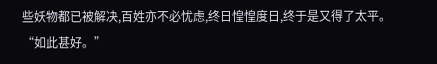些妖物都已被解决,百姓亦不必忧虑,终日惶惶度日,终于是又得了太平。
“如此甚好。”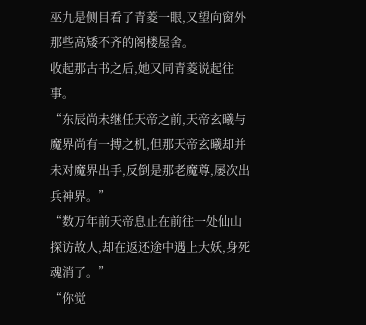巫九是侧目看了青菱一眼,又望向窗外那些高矮不齐的阁楼屋舍。
收起那古书之后,她又同青菱说起往事。
“东辰尚未继任天帝之前,天帝玄曦与魔界尚有一搏之机,但那天帝玄曦却并未对魔界出手,反倒是那老魔尊,屡次出兵神界。”
“数万年前天帝息止在前往一处仙山探访故人,却在返还途中遇上大妖,身死魂消了。”
“你觉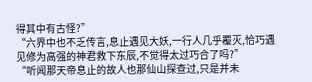得其中有古怪?”
“六界中也不乏传言,息止遇见大妖,一行人几乎覆灭,恰巧遇见修为高强的神君救下东辰,不觉得太过巧合了吗?”
“听闻那天帝息止的故人也那仙山探查过,只是并未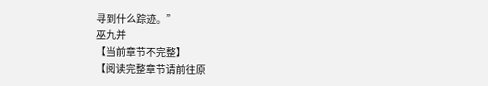寻到什么踪迹。”
巫九并
【当前章节不完整】
【阅读完整章节请前往原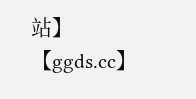站】
【ggds.cc】